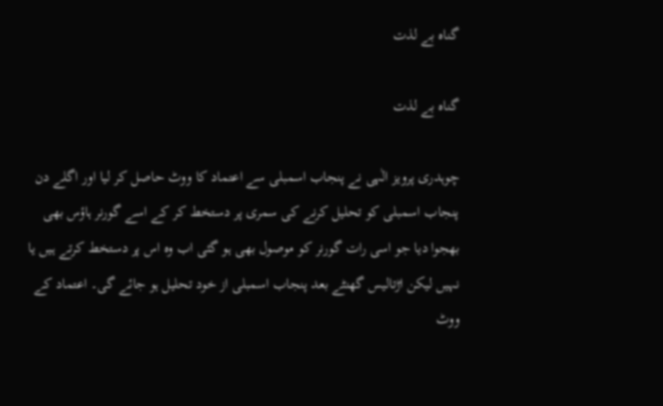گناہ بے لذت

گناہ بے لذت

چوہدری پرویز الٰہی نے پنجاب اسمبلی سے اعتماد کا ووٹ حاصل کر لیا اور اگلے دن پنجاب اسمبلی کو تحلیل کرنے کی سمری پر دستخط کر کے اسے گورنر ہاؤس بھی بھجوا دیا جو اسی رات گورنر کو موصول بھی ہو گئی اب وہ اس پر دستخط کرتے ہیں یا نہیں لیکن اڑتالیس گھنٹے بعد پنجاب اسمبلی از خود تحلیل ہو جائے گی۔ اعتماد کے ووٹ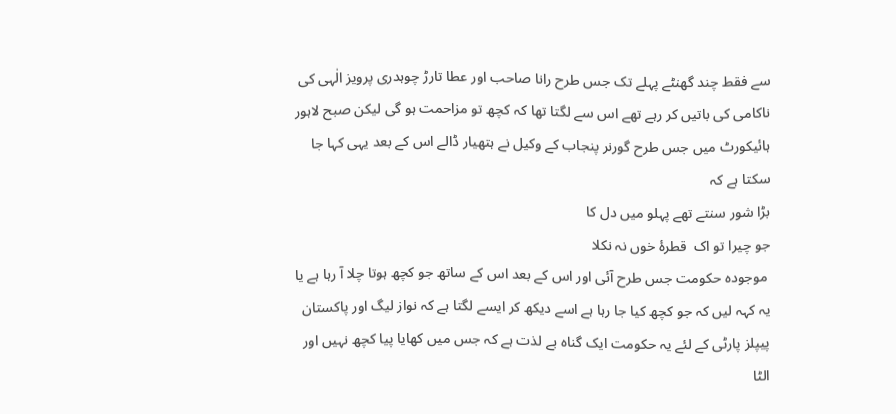سے فقط چند گھنٹے پہلے تک جس طرح رانا صاحب اور عطا تارڑ چوہدری پرویز الٰہی کی ناکامی کی باتیں کر رہے تھے اس سے لگتا تھا کہ کچھ تو مزاحمت ہو گی لیکن صبح لاہور ہائیکورٹ میں جس طرح گورنر پنجاب کے وکیل نے ہتھیار ڈالے اس کے بعد یہی کہا جا سکتا ہے کہ
بڑا شور سنتے تھے پہلو میں دل کا
جو چیرا تو اک  قطرۂ خوں نہ نکلا
 موجودہ حکومت جس طرح آئی اور اس کے بعد اس کے ساتھ جو کچھ ہوتا چلا آ رہا ہے یا یہ کہہ لیں کہ جو کچھ کیا جا رہا ہے اسے دیکھ کر ایسے لگتا ہے کہ نواز لیگ اور پاکستان پیپلز پارٹی کے لئے یہ حکومت ایک گناہ بے لذت ہے کہ جس میں کھایا پیا کچھ نہیں اور الٹا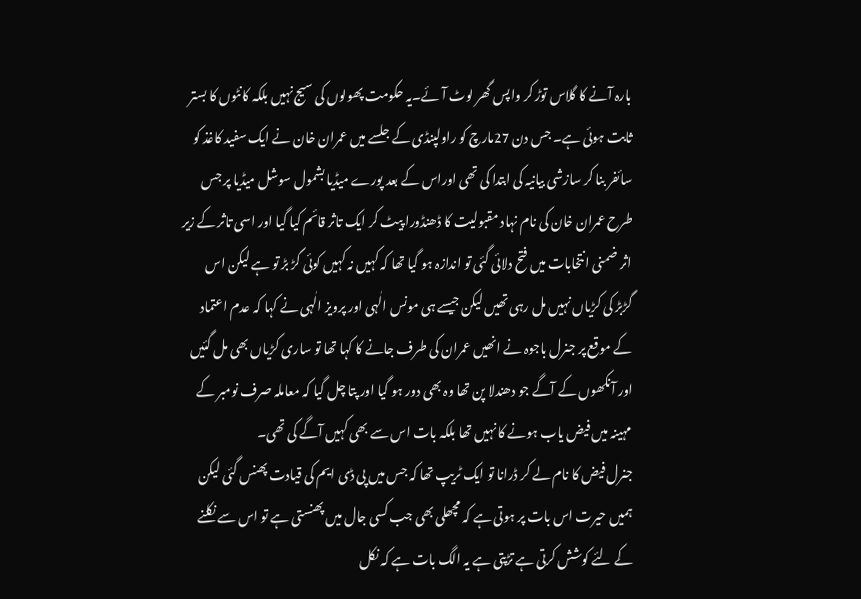بارہ آنے کا گلاس توڑ کر واپس گھر لوٹ آئے۔یہ حکومت پھولوں کی سیج نہیں بلکہ کانٹوں کا بستر ثابت ہوئی ہے۔ جس دن 27مارچ کو راولپنڈی کے جلسے میں عمران خان نے ایک سفید کاغذ کو سائفر بنا کر سازشی بیانیہ کی ابتدا کی تھی اوراس کے بعد پورے میڈیا بشمول سوشل میڈیا پر جس طرح عمران خان کی نام نہاد مقبولیت کا ڈھنڈورا پیٹ کر ایک تاثر قائم کیا گیا اور اسی تاثر کے زیر اثر ضمنی انتخابات میں فتح دلائی گئی تو اندازہ ہو گیا تھا کہ کہیں نہ کہیں کوئی گڑ بڑ تو ہے لیکن اس گڑبڑ کی کڑیاں نہیں مل رہی تھیں لیکن جیسے ہی مونس الٰہی اور پرویز الٰہی نے کہا کہ عدم اعتماد کے موقع پر جنرل باجوہ نے انھیں عمران کی طرف جانے کا کہا تھا تو ساری کڑیاں بھی مل گئیں اور آنکھوں کے آگے جو دھندلا پن تھا وہ بھی دور ہو گیا اور پتا چل گیا کہ معاملہ صرف نومبر کے مہینہ میں فیض یاب ہونے کا نہیں تھا بلکہ بات اس سے بھی کہیں آگے کی تھی۔
جنرل فیض کا نام لے کر ڈرانا تو ایک ٹریپ تھا کہ جس میں پی ڈی ایم کی قیادت پھنس گئی لیکن ہمیں حیرت اس بات پر ہوتی ہے کہ مچھلی بھی جب کسی جال میں پھنستی ہے تو اس سے نکلنے کے لئے کوشش کرتی ہے تڑپتی ہے یہ الگ بات ہے کہ نکل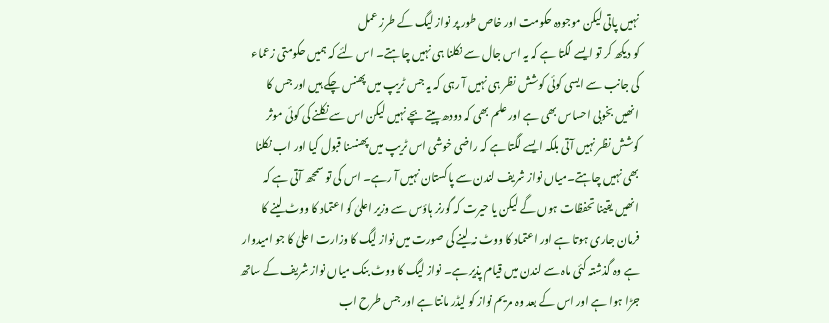نہیں پاتی لیکن موجودہ حکومت اور خاص طور پر نواز لیگ کے طرز عمل
کو دیکھ کر تو ایسے لگتا ہے کہ یہ اس جال سے نکلنا ہی نہیں چاہتے۔ اس لئے کہ ہمیں حکومتی زعماء کی جانب سے ایسی کوئی کوشش نظر ہی نہیں آ رہی کہ یہ جس ٹریپ میں پھنس چکے ہیں اور جس کا انھیں بخوبی احساس بھی ہے اور علم بھی کہ دودھ پیتے بچے نہیں لیکن اس سے نکلنے کی کوئی موثر کوشش نظر نہیں آتی بلکہ ایسے لگتا ہے کہ راضی خوشی اس ٹریپ میں پھنسنا قبول کیا اور اب نکلنا بھی نہیں چاہتے۔میاں نواز شریف لندن سے پاکستان نہیں آ رہے۔ اس کی تو سمجھ آتی ہے کہ انھیں یقینا تحفظات ہوں گے لیکن یا حیرت کہ گورنر ہاؤس سے وزیر اعلیٰ کو اعتماد کا ووٹ لینے کا فرمان جاری ہوتا ہے اور اعتماد کا ووٹ نہ لینے کی صورت میں نواز لیگ کا وزارت اعلیٰ کا جو امیدوار ہے وہ گذشتہ کئی ماہ سے لندن میں قیام پذیر ہے۔ نواز لیگ کا ووٹ بنک میاں نواز شریف کے ساتھ جڑا ہوا ہے اور اس کے بعد وہ مریم نواز کو لیڈر مانتا ہے اور جس طرح اب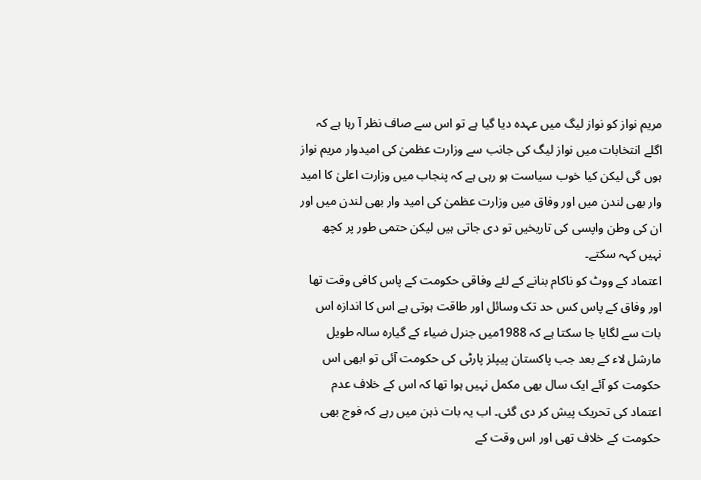مریم نواز کو نواز لیگ میں عہدہ دیا گیا ہے تو اس سے صاف نظر آ رہا ہے کہ اگلے انتخابات میں نواز لیگ کی جانب سے وزارت عظمیٰ کی امیدوار مریم نواز ہوں گی لیکن کیا خوب سیاست ہو رہی ہے کہ پنجاب میں وزارت اعلیٰ کا امید وار بھی لندن میں اور وفاق میں وزارت عظمیٰ کی امید وار بھی لندن میں اور ان کی وطن واپسی کی تاریخیں تو دی جاتی ہیں لیکن حتمی طور پر کچھ نہیں کہہ سکتے۔
اعتماد کے ووٹ کو ناکام بنانے کے لئے وفاقی حکومت کے پاس کافی وقت تھا اور وفاق کے پاس کس حد تک وسائل اور طاقت ہوتی ہے اس کا اندازہ اس بات سے لگایا جا سکتا ہے کہ 1988میں جنرل ضیاء کے گیارہ سالہ طویل مارشل لاء کے بعد جب پاکستان پیپلز پارٹی کی حکومت آئی تو ابھی اس حکومت کو آئے ایک سال بھی مکمل نہیں ہوا تھا کہ اس کے خلاف عدم اعتماد کی تحریک پیش کر دی گئی۔ اب یہ بات ذہن میں رہے کہ فوج بھی حکومت کے خلاف تھی اور اس وقت کے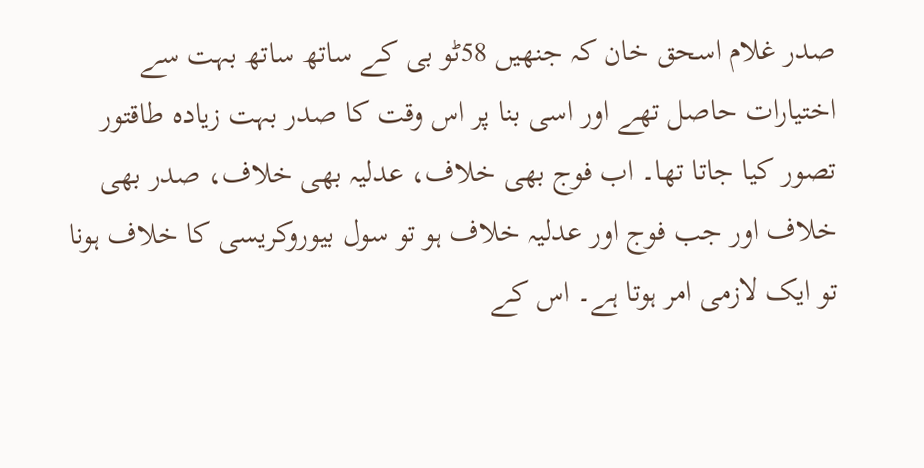صدر غلام اسحق خان کہ جنھیں 58ٹو بی کے ساتھ ساتھ بہت سے اختیارات حاصل تھے اور اسی بنا پر اس وقت کا صدر بہت زیادہ طاقتور تصور کیا جاتا تھا۔ اب فوج بھی خلاف، عدلیہ بھی خلاف، صدر بھی خلاف اور جب فوج اور عدلیہ خلاف ہو تو سول بیوروکریسی کا خلاف ہونا تو ایک لازمی امر ہوتا ہے۔ اس کے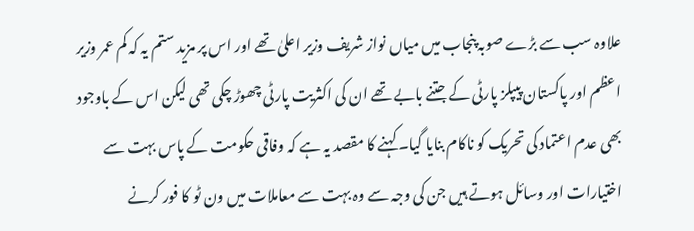علاوہ سب سے بڑے صوبہ پنجاب میں میاں نواز شریف وزیر اعلیٰ تھے اور اس پر مزید ستم یہ کہ کم عمر وزیر اعظم اور پاکستان پیپلز پارٹی کے جتنے بابے تھے ان کی اکثریت پارٹی چھوڑ چکی تھی لیکن اس کے باوجود بھی عدم اعتماد کی تحریک کو ناکام بنایا گیا۔ کہنے کا مقصد یہ ہے کہ وفاقی حکومت کے پاس بہت سے اختیارات اور وسائل ہوتے ہیں جن کی وجہ سے وہ بہت سے معاملات میں ون ٹو کا فور کرنے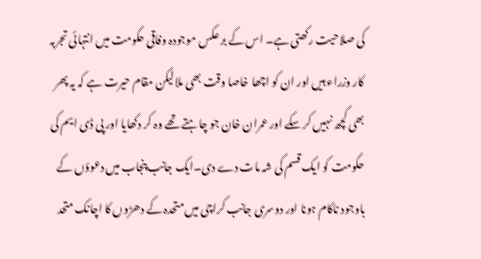کی صلاحیت رکھتی ہے۔ اس کے بر عکس موجودہ وفاقی حکومت میں انتہائی تجربہ کار وزراء ہیں اور ان کو اچھا خاصا وقت بھی ملالیکن مقام حیرت ہے کہ یہ پھر بھی کچھ نہیں کر سکے اور عمران خان جو چاہتے تھے وہ کر دکھایا اور پی ڈی ایم کی حکومت کو ایک قسم کی شہ مات دے دی۔ایک جانب پنجاب میں دعوؤں کے باوجود ناکام ہونا اور دوسری جانب کراچی میں متحدہ کے دھڑوں کا اچانک متحد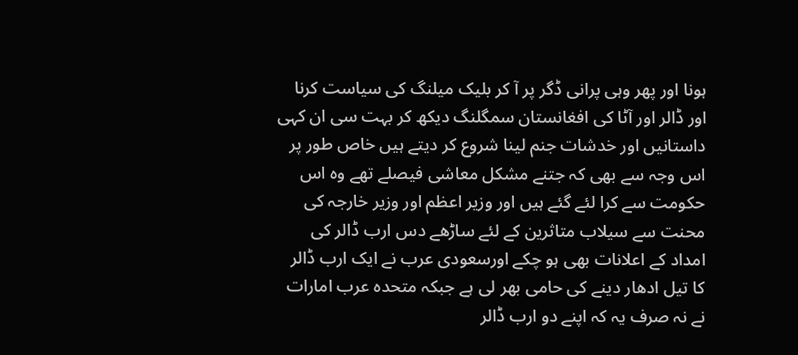ہونا اور پھر وہی پرانی ڈگر پر آ کر بلیک میلنگ کی سیاست کرنا اور ڈالر اور آٹا کی افغانستان سمگلنگ دیکھ کر بہت سی ان کہی داستانیں اور خدشات جنم لینا شروع کر دیتے ہیں خاص طور پر اس وجہ سے بھی کہ جتنے مشکل معاشی فیصلے تھے وہ اس حکومت سے کرا لئے گئے ہیں اور وزیر اعظم اور وزیر خارجہ کی محنت سے سیلاب متاثرین کے لئے ساڑھے دس ارب ڈالر کی امداد کے اعلانات بھی ہو چکے اورسعودی عرب نے ایک ارب ڈالر کا تیل ادھار دینے کی حامی بھر لی ہے جبکہ متحدہ عرب امارات نے نہ صرف یہ کہ اپنے دو ارب ڈالر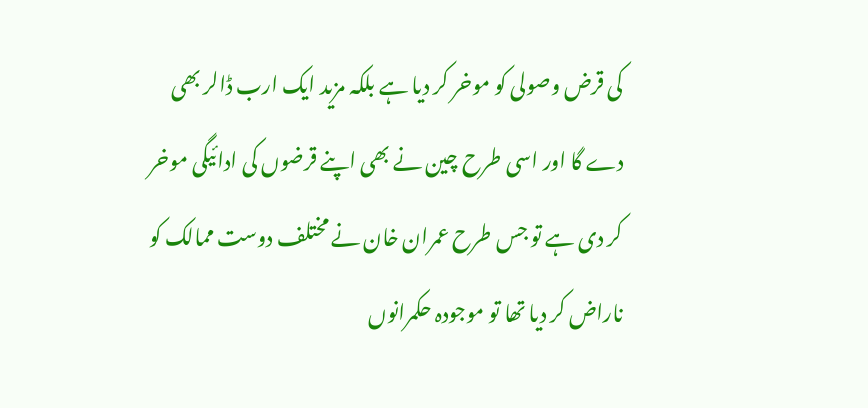کی قرض وصولی کو موخر کر دیا ہے بلکہ مزید ایک ارب ڈالر بھی دے گا اور اسی طرح چین نے بھی اپنے قرضوں کی ادائیگی موخر کر دی ہے تو جس طرح عمران خان نے مختلف دوست ممالک کو ناراض کر دیا تھا تو موجودہ حکمرانوں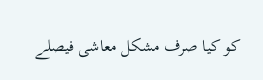کو کیا صرف مشکل معاشی فیصلے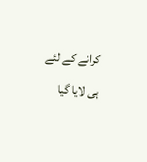کرانے کے لئے ہی لایا گیا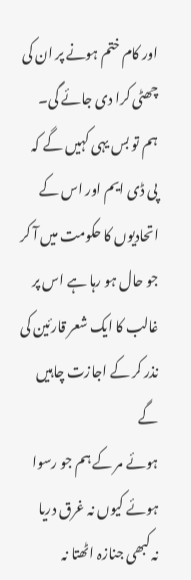اور کام ختم ہونے پر ان کی چھٹی کرا دی جائے گی۔ ہم تو بس یہی کہیں گے کہ پی ڈی ایم اور اس کے اتحادیوں کا حکومت میں آ کر جو حال ہو رہا ہے اس پر غالب کا ایک شعر قارئین کی نذر کر کے اجازت چاہیں گے
ہوئے مر کے ہم جو رسوا ہوئے کیوں نہ غرق دریا
نہ کبھی جنازہ اٹھتا نہ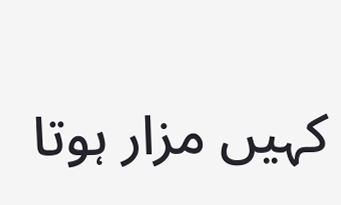کہیں مزار ہوتا